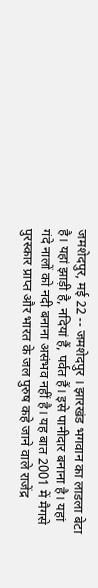जमशेदपुर, मई 22 -- जमशेदपुर । झारखंड भगवान का लाडला बेटा है। यहां झाड़ी है, नदियां हैं, पर्वत हैं। इसे पानीदार बनाना है। यहां गंदे नालों को नदी बनाना असंभव नहीं है। यह बात 2001 में मैगसे पुरस्कार प्राप्त और भारत के जल पुरुष कहे जाने वाले राजेंद्र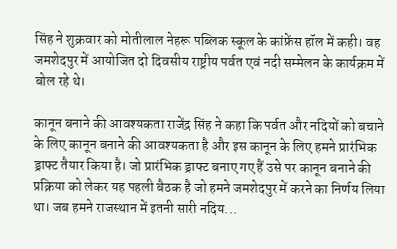सिंह ने शुक्रवार को मोतीलाल नेहरू पब्लिक स्कूल के कांफ्रेंस हॉल में कही। वह जमशेदपुर में आयोजित दो दिवसीय राष्ट्रीय पर्वत एवं नदी सम्मेलन के कार्यक्रम में बोल रहे थे।

कानून बनाने की आवश्यकता राजेंद्र सिंह ने कहा कि पर्वत और नदियों को बचाने के लिए कानून बनाने की आवश्यकता है और इस कानून के लिए हमने प्रारंभिक ड्राफ्ट तैयार किया है। जो प्रारंभिक ड्राफ्ट बनाए गए हैं उसे पर कानून बनाने की प्रक्रिया को लेकर यह पहली बैठक है जो हमने जमशेदपुर में करने का निर्णय लिया था। जब हमने राजस्थान में इतनी सारी नदिय...